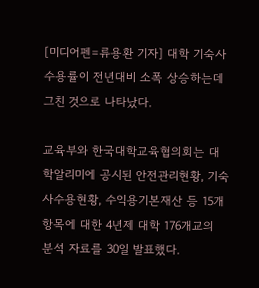[미디어펜=류용환 기자] 대학 기숙사 수용률이 전년대비 소폭 상승하는데 그친 것으로 나타났다.

교육부와 한국대학교육협의회는 대학알리미에 공시된 안전관리현황, 기숙사수용현황, 수익용기본재산 등 15개 항목에 대한 4년제 대학 176개교의 분석 자료를 30일 발표했다.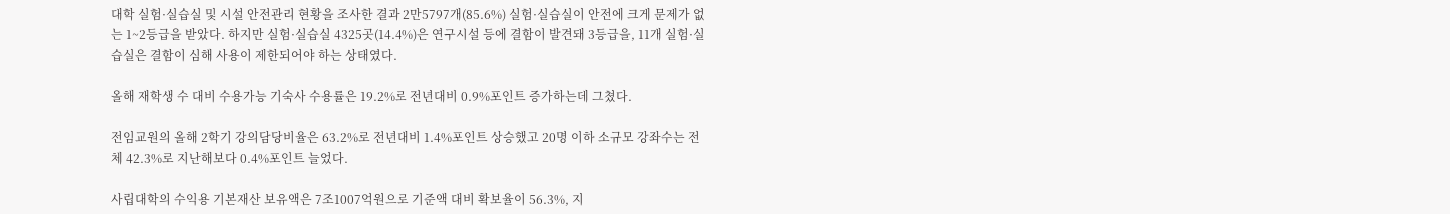대학 실험·실습실 및 시설 안전관리 현황을 조사한 결과 2만5797개(85.6%) 실험·실습실이 안전에 크게 문제가 없는 1~2등급을 받았다. 하지만 실험·실습실 4325곳(14.4%)은 연구시설 등에 결함이 발견돼 3등급을, 11개 실험·실습실은 결함이 심해 사용이 제한되어야 하는 상태였다.

올해 재학생 수 대비 수용가능 기숙사 수용률은 19.2%로 전년대비 0.9%포인트 증가하는데 그쳤다.

전임교원의 올해 2학기 강의담당비율은 63.2%로 전년대비 1.4%포인트 상승했고 20명 이하 소규모 강좌수는 전체 42.3%로 지난해보다 0.4%포인트 늘었다.

사립대학의 수익용 기본재산 보유액은 7조1007억원으로 기준액 대비 확보율이 56.3%, 지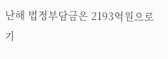난해 법정부담금은 2193억원으로 기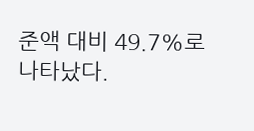준액 대비 49.7%로 나타났다.